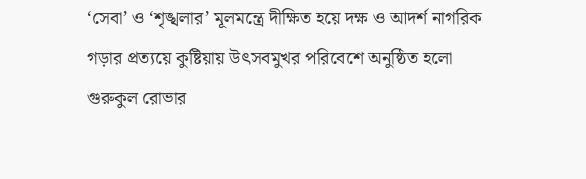‘সেবা’ ও ‘শৃঙ্খলার’ মূলমন্ত্রে দীক্ষিত হয়ে দক্ষ ও আদর্শ নাগরিক গড়ার প্রত্যয়ে কুষ্টিয়ায় উৎসবমুখর পরিবেশে অনুষ্ঠিত হলো গুরুকুল রোভার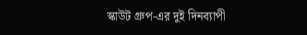স্কাউট গ্রুপ-এর দুই দিনব্যাপী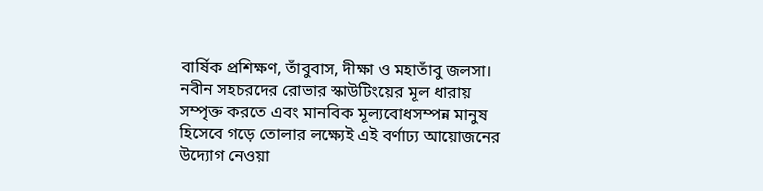বার্ষিক প্রশিক্ষণ, তাঁবুবাস, দীক্ষা ও মহাতাঁবু জলসা। নবীন সহচরদের রোভার স্কাউটিংয়ের মূল ধারায় সম্পৃক্ত করতে এবং মানবিক মূল্যবোধসম্পন্ন মানুষ হিসেবে গড়ে তোলার লক্ষ্যেই এই বর্ণাঢ্য আয়োজনের উদ্যোগ নেওয়া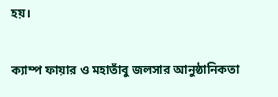হয়।

ক্যাম্প ফায়ার ও মহাতাঁবু জলসার আনুষ্ঠানিকতা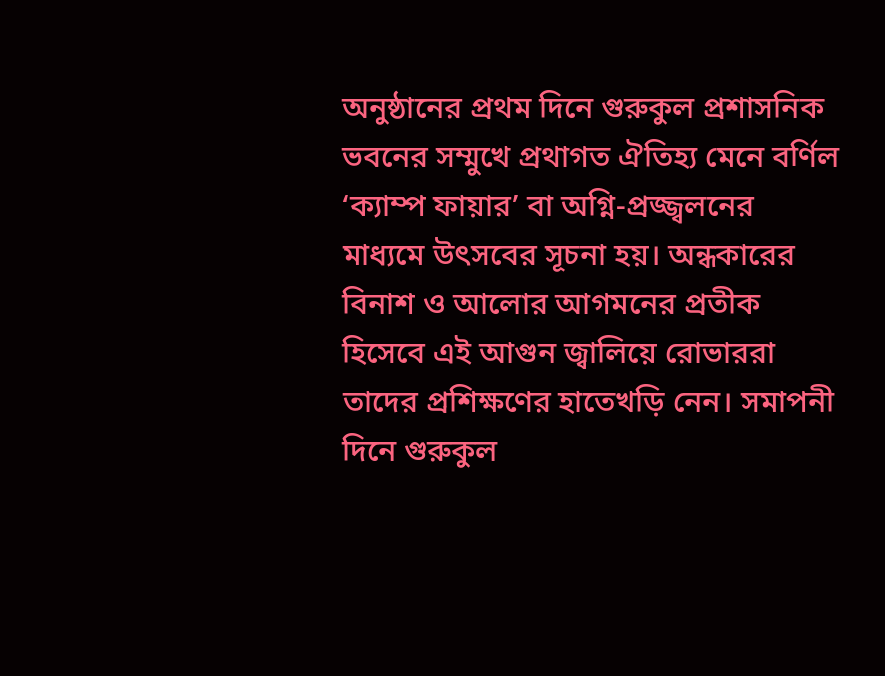অনুষ্ঠানের প্রথম দিনে গুরুকুল প্রশাসনিক ভবনের সম্মুখে প্রথাগত ঐতিহ্য মেনে বর্ণিল ‘ক্যাম্প ফায়ার’ বা অগ্নি-প্রজ্জ্বলনের মাধ্যমে উৎসবের সূচনা হয়। অন্ধকারের বিনাশ ও আলোর আগমনের প্রতীক হিসেবে এই আগুন জ্বালিয়ে রোভাররা তাদের প্রশিক্ষণের হাতেখড়ি নেন। সমাপনী দিনে গুরুকুল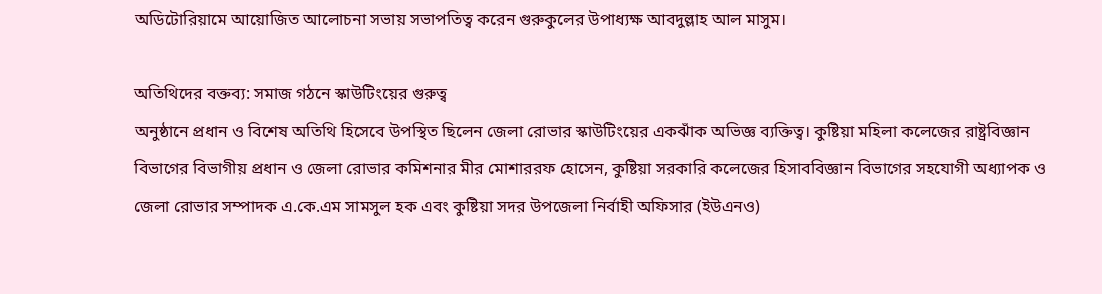অডিটোরিয়ামে আয়োজিত আলোচনা সভায় সভাপতিত্ব করেন গুরুকুলের উপাধ্যক্ষ আবদুল্লাহ আল মাসুম।

অতিথিদের বক্তব্য: সমাজ গঠনে স্কাউটিংয়ের গুরুত্ব
অনুষ্ঠানে প্রধান ও বিশেষ অতিথি হিসেবে উপস্থিত ছিলেন জেলা রোভার স্কাউটিংয়ের একঝাঁক অভিজ্ঞ ব্যক্তিত্ব। কুষ্টিয়া মহিলা কলেজের রাষ্ট্রবিজ্ঞান বিভাগের বিভাগীয় প্রধান ও জেলা রোভার কমিশনার মীর মোশাররফ হোসেন, কুষ্টিয়া সরকারি কলেজের হিসাববিজ্ঞান বিভাগের সহযোগী অধ্যাপক ও জেলা রোভার সম্পাদক এ.কে.এম সামসুল হক এবং কুষ্টিয়া সদর উপজেলা নির্বাহী অফিসার (ইউএনও)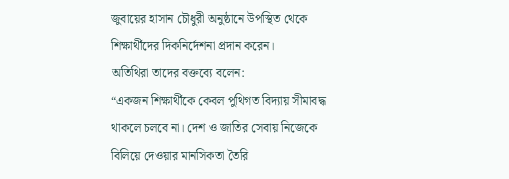জুবায়ের হাসান চৌধুরী অনুষ্ঠানে উপস্থিত থেকে শিক্ষার্থীদের দিকনির্দেশনা প্রদান করেন।
অতিথিরা তাদের বক্তব্যে বলেন:
“একজন শিক্ষার্থীকে কেবল পুথিগত বিদ্যায় সীমাবদ্ধ থাকলে চলবে না। দেশ ও জাতির সেবায় নিজেকে বিলিয়ে দেওয়ার মানসিকতা তৈরি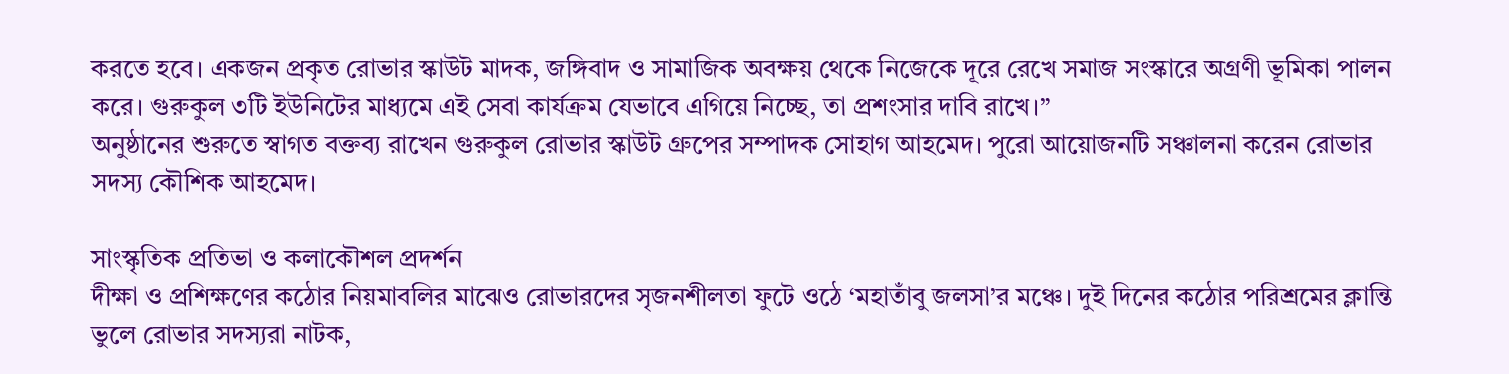করতে হবে। একজন প্রকৃত রোভার স্কাউট মাদক, জঙ্গিবাদ ও সামাজিক অবক্ষয় থেকে নিজেকে দূরে রেখে সমাজ সংস্কারে অগ্রণী ভূমিকা পালন করে। গুরুকুল ৩টি ইউনিটের মাধ্যমে এই সেবা কার্যক্রম যেভাবে এগিয়ে নিচ্ছে, তা প্রশংসার দাবি রাখে।”
অনুষ্ঠানের শুরুতে স্বাগত বক্তব্য রাখেন গুরুকুল রোভার স্কাউট গ্রুপের সম্পাদক সোহাগ আহমেদ। পুরো আয়োজনটি সঞ্চালনা করেন রোভার সদস্য কৌশিক আহমেদ।

সাংস্কৃতিক প্রতিভা ও কলাকৌশল প্রদর্শন
দীক্ষা ও প্রশিক্ষণের কঠোর নিয়মাবলির মাঝেও রোভারদের সৃজনশীলতা ফুটে ওঠে ‘মহাতাঁবু জলসা’র মঞ্চে। দুই দিনের কঠোর পরিশ্রমের ক্লান্তি ভুলে রোভার সদস্যরা নাটক,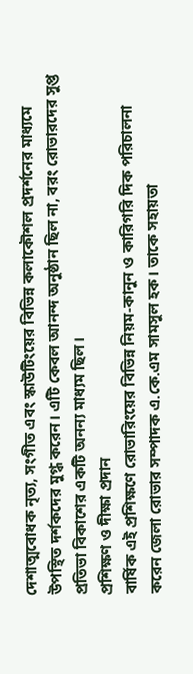দেশাত্মবোধক নৃত্য, সংগীত এবং স্কাউটিংয়ের বিভিন্ন কলাকৌশল প্রদর্শনের মাধ্যমে উপস্থিত দর্শকদের মুগ্ধ করেন। এটি কেবল আনন্দ অনুষ্ঠান ছিল না, বরং রোভারদের সুপ্ত প্রতিভা বিকাশের একটি অনন্য মাধ্যম ছিল।
প্রশিক্ষণ ও দীক্ষা প্রদান
বার্ষিক এই প্রশিক্ষণে রোভারিংয়ের বিভিন্ন নিয়ম-কানুন ও কারিগরি দিক পরিচালনা করেন জেলা রোভার সম্পাদক এ.কে.এম সামসুল হক। তাকে সহায়তা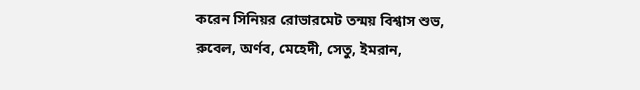করেন সিনিয়র রোভারমেট তন্ময় বিশ্বাস শুভ, রুবেল, অর্ণব, মেহেদী, সেতু, ইমরান,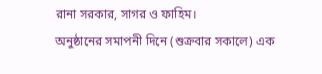রানা সরকার, সাগর ও ফাহিম।
অনুষ্ঠানের সমাপনী দিনে (শুক্রবার সকালে) এক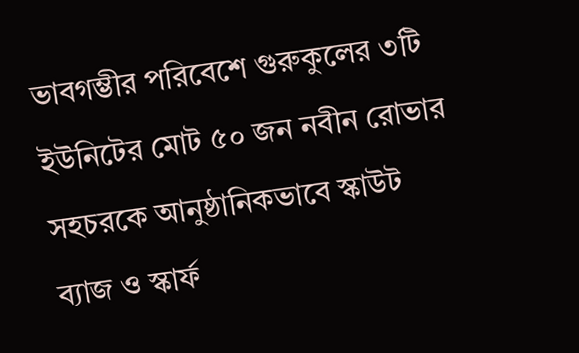ভাবগম্ভীর পরিবেশে গুরুকুলের ৩টি ইউনিটের মোট ৫০ জন নবীন রোভার সহচরকে আনুষ্ঠানিকভাবে স্কাউট ব্যাজ ও স্কার্ফ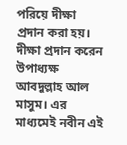পরিয়ে দীক্ষা প্রদান করা হয়। দীক্ষা প্রদান করেন উপাধ্যক্ষ আবদুল্লাহ আল মাসুম। এর মাধ্যমেই নবীন এই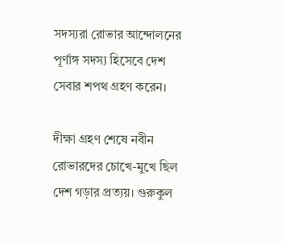সদস্যরা রোভার আন্দোলনের পূর্ণাঙ্গ সদস্য হিসেবে দেশ সেবার শপথ গ্রহণ করেন।

দীক্ষা গ্রহণ শেষে নবীন রোভারদের চোখে-মুখে ছিল দেশ গড়ার প্রত্যয়। গুরুকুল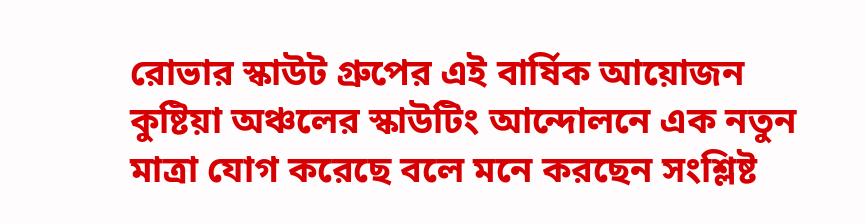রোভার স্কাউট গ্রুপের এই বার্ষিক আয়োজন কুষ্টিয়া অঞ্চলের স্কাউটিং আন্দোলনে এক নতুন মাত্রা যোগ করেছে বলে মনে করছেন সংশ্লিষ্ট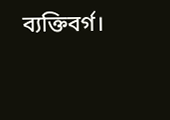ব্যক্তিবর্গ।